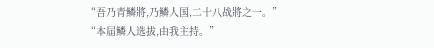“吾乃青鳞將,乃鳞人国,二十八战將之一。”
“本届鳞人选拔,由我主持。”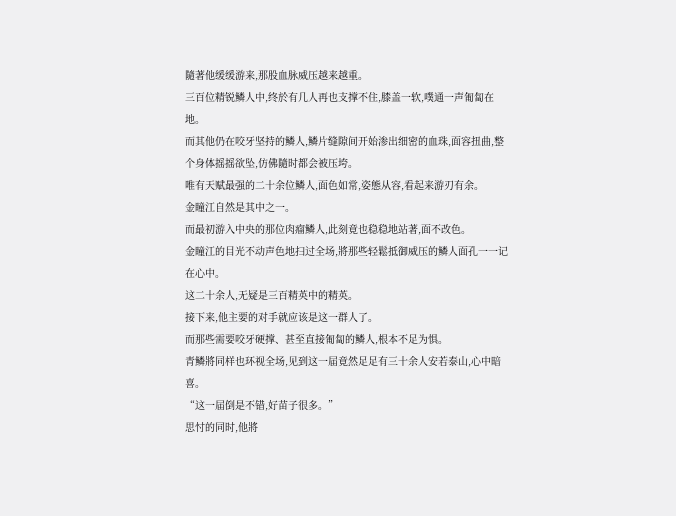隨著他缓缓游来,那股血脉威压越来越重。
三百位精锐鳞人中,终於有几人再也支撑不住,膝盖一软,噗通一声匍匐在地。
而其他仍在咬牙坚持的鳞人,鳞片缝隙间开始渗出细密的血珠,面容扭曲,整个身体摇摇欲坠,仿佛隨时都会被压垮。
唯有天赋最强的二十余位鳞人,面色如常,姿態从容,看起来游刃有余。
金瞳江自然是其中之一。
而最初游入中央的那位肉瘤鳞人,此刻竟也稳稳地站著,面不改色。
金瞳江的目光不动声色地扫过全场,將那些轻鬆抵御威压的鳞人面孔一一记在心中。
这二十余人,无疑是三百精英中的精英。
接下来,他主要的对手就应该是这一群人了。
而那些需要咬牙硬撑、甚至直接匍匐的鳞人,根本不足为惧。
青鳞將同样也环视全场,见到这一届竟然足足有三十余人安若泰山,心中暗喜。
“这一届倒是不错,好苗子很多。”
思忖的同时,他將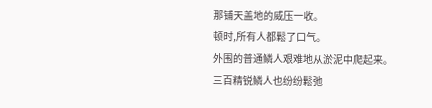那铺天盖地的威压一收。
顿时,所有人都鬆了口气。
外围的普通鳞人艰难地从淤泥中爬起来。
三百精锐鳞人也纷纷鬆弛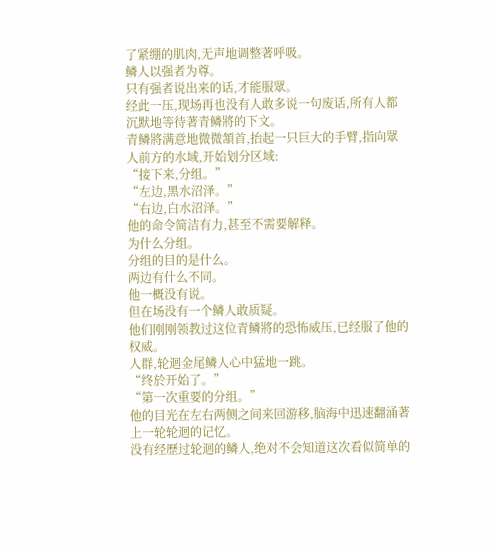了紧绷的肌肉,无声地调整著呼吸。
鳞人以强者为尊。
只有强者说出来的话,才能服眾。
经此一压,现场再也没有人敢多说一句废话,所有人都沉默地等待著青鳞將的下文。
青鳞將满意地微微頷首,抬起一只巨大的手臂,指向眾人前方的水域,开始划分区域:
“接下来,分组。”
“左边,黑水沼泽。”
“右边,白水沼泽。”
他的命令简洁有力,甚至不需要解释。
为什么分组。
分组的目的是什么。
两边有什么不同。
他一概没有说。
但在场没有一个鳞人敢质疑。
他们刚刚领教过这位青鳞將的恐怖威压,已经服了他的权威。
人群,轮迴金尾鳞人心中猛地一跳。
“终於开始了。”
“第一次重要的分组。”
他的目光在左右两侧之间来回游移,脑海中迅速翻涌著上一轮轮迴的记忆。
没有经歷过轮迴的鳞人,绝对不会知道这次看似简单的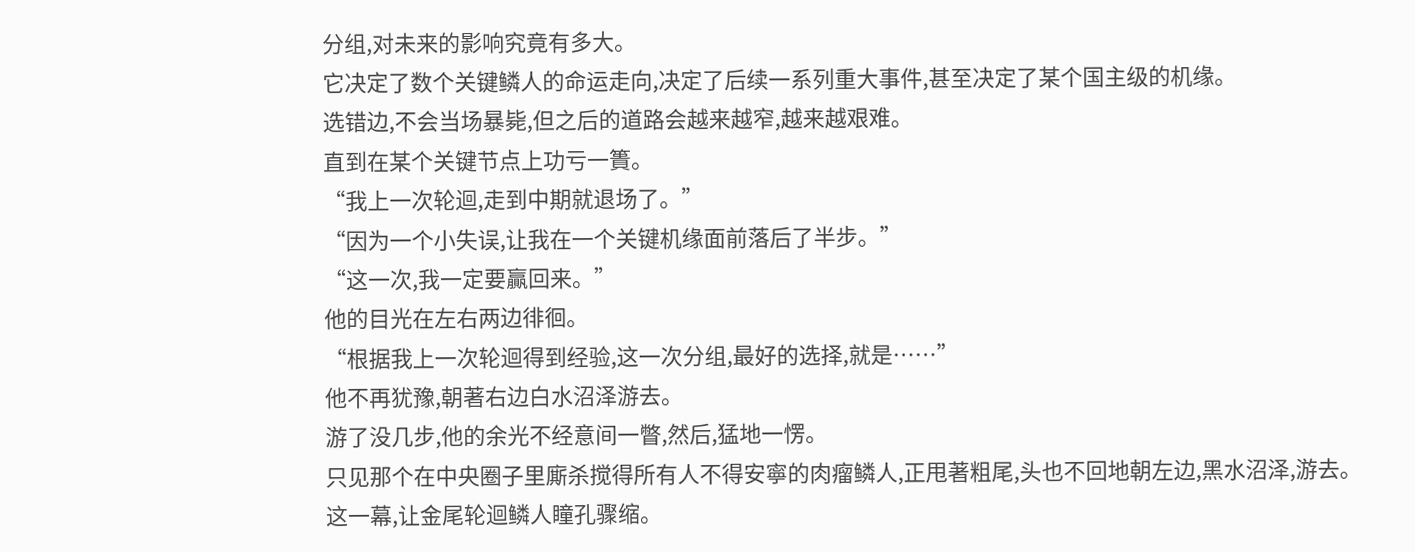分组,对未来的影响究竟有多大。
它决定了数个关键鳞人的命运走向,决定了后续一系列重大事件,甚至决定了某个国主级的机缘。
选错边,不会当场暴毙,但之后的道路会越来越窄,越来越艰难。
直到在某个关键节点上功亏一簣。
“我上一次轮迴,走到中期就退场了。”
“因为一个小失误,让我在一个关键机缘面前落后了半步。”
“这一次,我一定要贏回来。”
他的目光在左右两边徘徊。
“根据我上一次轮迴得到经验,这一次分组,最好的选择,就是……”
他不再犹豫,朝著右边白水沼泽游去。
游了没几步,他的余光不经意间一瞥,然后,猛地一愣。
只见那个在中央圈子里廝杀搅得所有人不得安寧的肉瘤鳞人,正甩著粗尾,头也不回地朝左边,黑水沼泽,游去。
这一幕,让金尾轮迴鳞人瞳孔骤缩。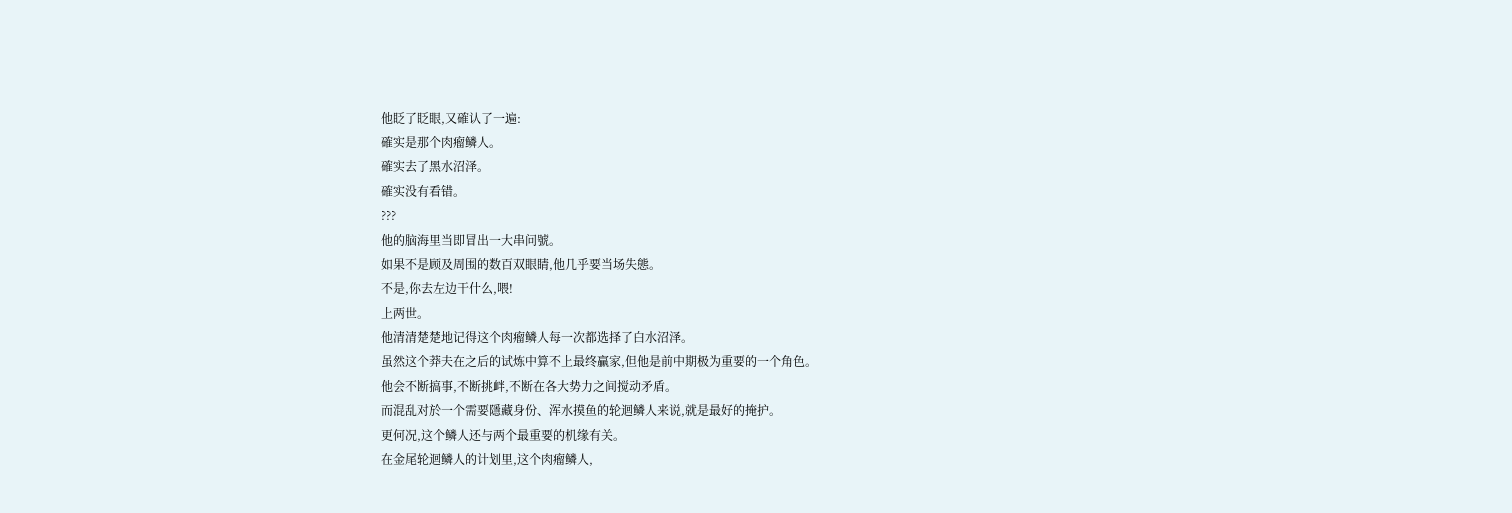他眨了眨眼,又確认了一遍:
確实是那个肉瘤鳞人。
確实去了黑水沼泽。
確实没有看错。
???
他的脑海里当即冒出一大串问號。
如果不是顾及周围的数百双眼睛,他几乎要当场失態。
不是,你去左边干什么,喂!
上两世。
他清清楚楚地记得这个肉瘤鳞人每一次都选择了白水沼泽。
虽然这个莽夫在之后的试炼中算不上最终贏家,但他是前中期极为重要的一个角色。
他会不断搞事,不断挑衅,不断在各大势力之间搅动矛盾。
而混乱对於一个需要隱藏身份、浑水摸鱼的轮迴鳞人来说,就是最好的掩护。
更何况,这个鳞人还与两个最重要的机缘有关。
在金尾轮迴鳞人的计划里,这个肉瘤鳞人,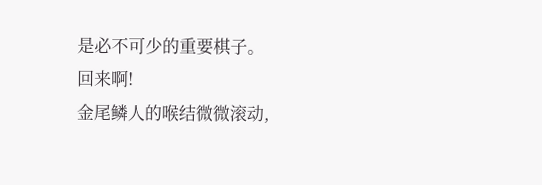是必不可少的重要棋子。
回来啊!
金尾鳞人的喉结微微滚动,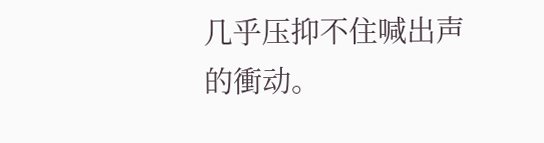几乎压抑不住喊出声的衝动。